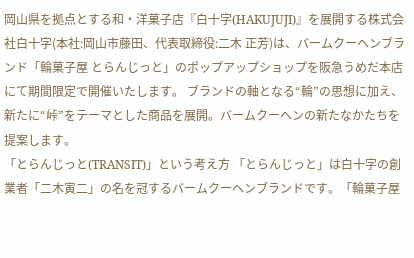岡山県を拠点とする和・洋菓子店『白十字(HAKUJUJI)』を展開する株式会社白十字(本社:岡山市藤田、代表取締役:二木 正芳)は、バームクーヘンブランド「輪菓子屋 とらんじっと」のポップアップショップを阪急うめだ本店にて期間限定で開催いたします。 ブランドの軸となる“輪”の思想に加え、新たに“峠”をテーマとした商品を展開。バームクーヘンの新たなかたちを提案します。
「とらんじっと(TRANSIT)」という考え方 「とらんじっと」は白十字の創業者「二木寅二」の名を冠するバームクーヘンブランドです。「輪菓子屋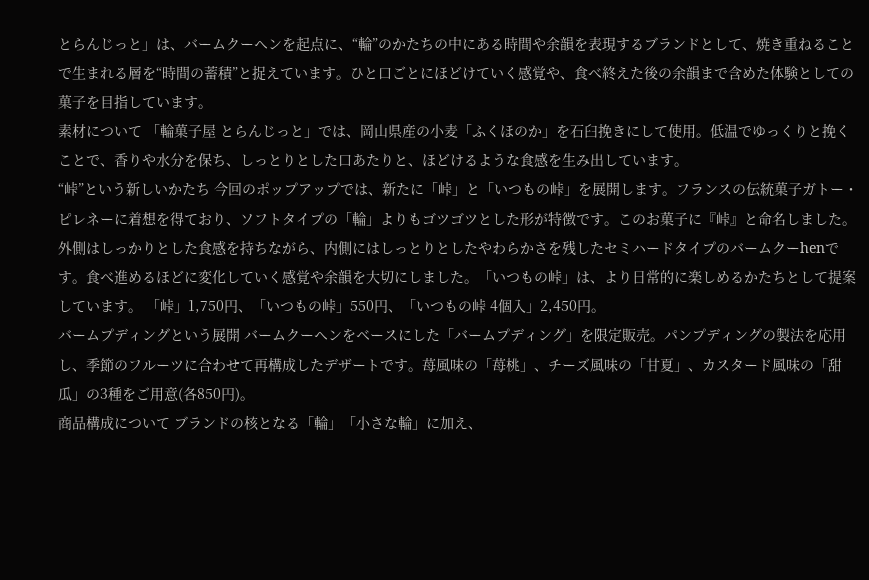とらんじっと」は、バームクーヘンを起点に、“輪”のかたちの中にある時間や余韻を表現するブランドとして、焼き重ねることで生まれる層を“時間の蓄積”と捉えています。ひと口ごとにほどけていく感覚や、食べ終えた後の余韻まで含めた体験としての菓子を目指しています。
素材について 「輪菓子屋 とらんじっと」では、岡山県産の小麦「ふくほのか」を石臼挽きにして使用。低温でゆっくりと挽くことで、香りや水分を保ち、しっとりとした口あたりと、ほどけるような食感を生み出しています。
“峠”という新しいかたち 今回のポップアップでは、新たに「峠」と「いつもの峠」を展開します。フランスの伝統菓子ガトー・ピレネーに着想を得ており、ソフトタイプの「輪」よりもゴツゴツとした形が特徴です。このお菓子に『峠』と命名しました。外側はしっかりとした食感を持ちながら、内側にはしっとりとしたやわらかさを残したセミハードタイプのバームクーhenです。食べ進めるほどに変化していく感覚や余韻を大切にしました。「いつもの峠」は、より日常的に楽しめるかたちとして提案しています。 「峠」1,750円、「いつもの峠」550円、「いつもの峠 4個入」2,450円。
バームプディングという展開 バームクーヘンをベースにした「バームプディング」を限定販売。パンプディングの製法を応用し、季節のフルーツに合わせて再構成したデザートです。苺風味の「苺桃」、チーズ風味の「甘夏」、カスタード風味の「甜瓜」の3種をご用意(各850円)。
商品構成について ブランドの核となる「輪」「小さな輪」に加え、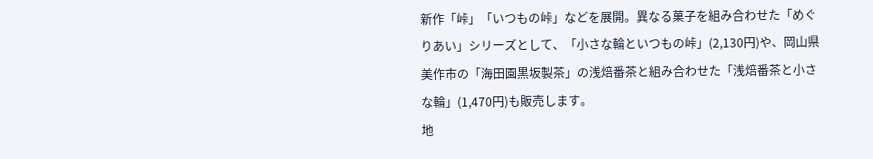新作「峠」「いつもの峠」などを展開。異なる菓子を組み合わせた「めぐりあい」シリーズとして、「小さな輪といつもの峠」(2,130円)や、岡山県美作市の「海田園黒坂製茶」の浅焙番茶と組み合わせた「浅焙番茶と小さな輪」(1,470円)も販売します。
地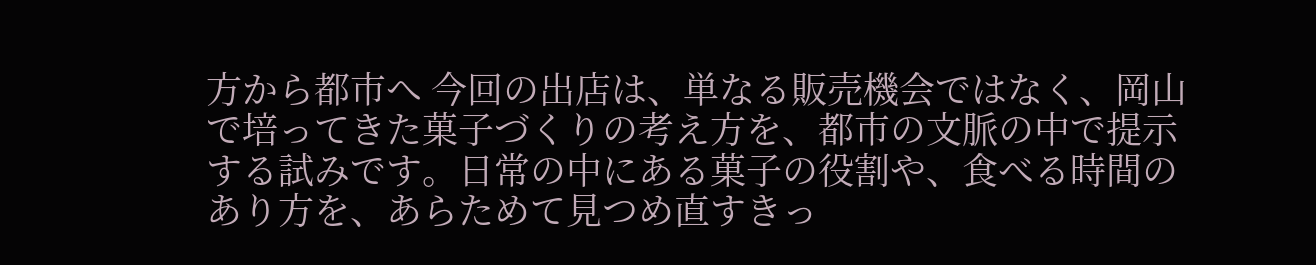方から都市へ 今回の出店は、単なる販売機会ではなく、岡山で培ってきた菓子づくりの考え方を、都市の文脈の中で提示する試みです。日常の中にある菓子の役割や、食べる時間のあり方を、あらためて見つめ直すきっ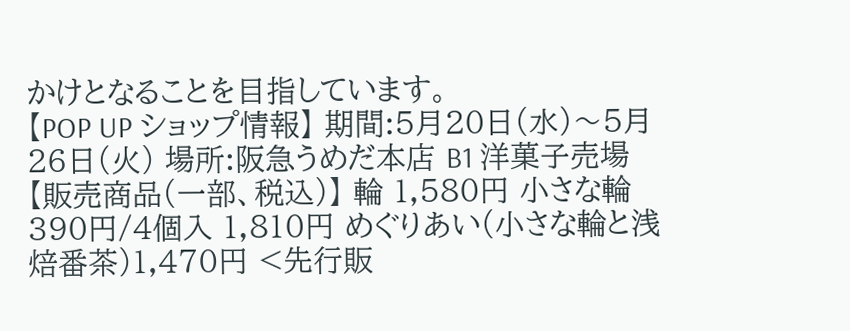かけとなることを目指しています。
【POP UP ショップ情報】 期間:5月20日(水)〜5月26日(火) 場所:阪急うめだ本店 B1 洋菓子売場 【販売商品(一部、税込)】 輪 1,580円 小さな輪 390円/4個入 1,810円 めぐりあい(小さな輪と浅焙番茶)1,470円 <先行販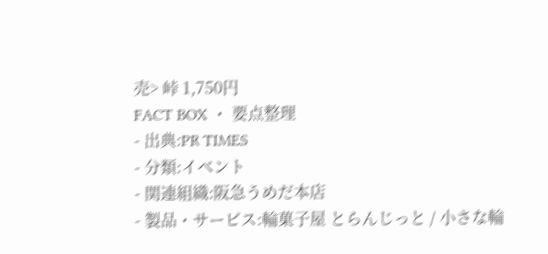売> 峠 1,750円
FACT BOX ・ 要点整理
- 出典:PR TIMES
- 分類:イベント
- 関連組織:阪急うめだ本店
- 製品・サービス:輪菓子屋 とらんじっと / 小さな輪